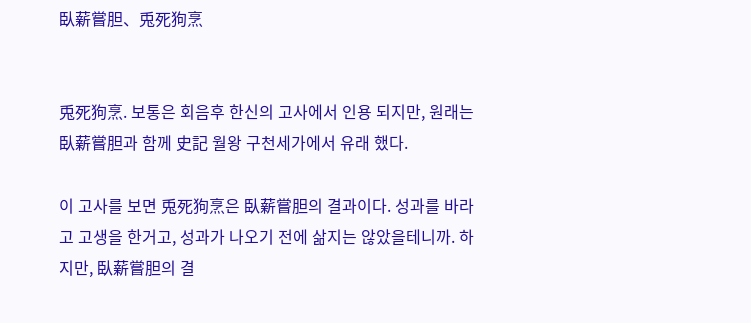臥薪嘗胆、兎死狗烹


兎死狗烹. 보통은 회음후 한신의 고사에서 인용 되지만, 원래는 臥薪嘗胆과 함께 史記 월왕 구천세가에서 유래 했다.

이 고사를 보면 兎死狗烹은 臥薪嘗胆의 결과이다. 성과를 바라고 고생을 한거고, 성과가 나오기 전에 삶지는 않았을테니까. 하지만, 臥薪嘗胆의 결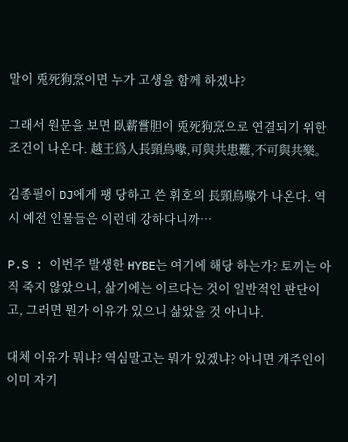말이 兎死狗烹이면 누가 고생을 함께 하겠냐?

그래서 원문을 보면 臥薪嘗胆이 兎死狗烹으로 연결되기 위한 조건이 나온다. 越王爲人長頸鳥喙,可與共患難,不可與共樂。

김종필이 DJ에게 팽 당하고 쓴 휘호의 長頸鳥喙가 나온다. 역시 예전 인물들은 이런데 강하다니까…

P.S : 이번주 발생한 HYBE는 여기에 해당 하는가? 토끼는 아직 죽지 않았으니, 삶기에는 이르다는 것이 일반적인 판단이고, 그러면 뭔가 이유가 있으니 삶았을 것 아니냐.

대체 이유가 뭐냐? 역심말고는 뭐가 있겠냐? 아니면 개주인이 이미 자기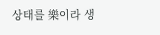상태를 樂이라 생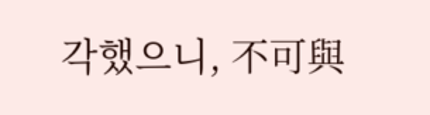각했으니, 不可與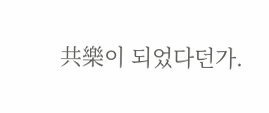共樂이 되었다던가.